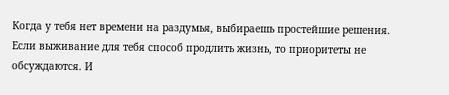Когда у тебя нет времени на раздумья, выбираешь простейшие решения. Если выживание для тебя способ продлить жизнь, то приоритеты не обсуждаются. И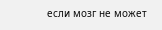если мозг не может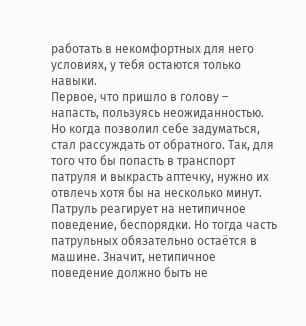работать в некомфортных для него условиях, у тебя остаются только навыки.
Первое, что пришло в голову – напасть, пользуясь неожиданностью. Но когда позволил себе задуматься, стал рассуждать от обратного. Так, для того что бы попасть в транспорт патруля и выкрасть аптечку, нужно их отвлечь хотя бы на несколько минут. Патруль реагирует на нетипичное поведение, беспорядки. Но тогда часть патрульных обязательно остаётся в машине. Значит, нетипичное поведение должно быть не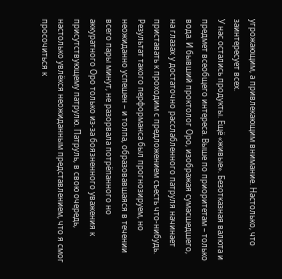угрожающим, а привлекающим внимание. Настолько, что заинтересует всех.
У нас остались продукты. Ещё «живые». Безотказная валюта и предмет всеобщего интереса. Выше по приоритетам – только вода. И бывший проктолог Оро, изображая сумасшедшего, на глазах у достаточно расслабленного патруля начинает приставать к проходим с предложением съесть что-нибудь.
Результат такого перформанса был прогнозируем, но неожиданно успешен – и толпа, образовавшаяся в течении всего пары минут, не разорвала потрёпанного но аккуратного Оро только из-за боязненного уважения к присутствующему патрулю. Патруль, в свою очередь, настолько увлёкся неожиданным представлением, что я смог просочиться к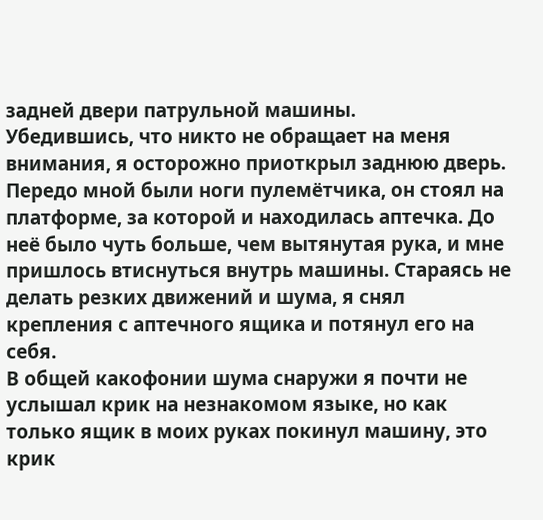задней двери патрульной машины.
Убедившись, что никто не обращает на меня внимания, я осторожно приоткрыл заднюю дверь. Передо мной были ноги пулемётчика, он стоял на платформе, за которой и находилась аптечка. До неё было чуть больше, чем вытянутая рука, и мне пришлось втиснуться внутрь машины. Стараясь не делать резких движений и шума, я снял крепления с аптечного ящика и потянул его на себя.
В общей какофонии шума снаружи я почти не услышал крик на незнакомом языке, но как только ящик в моих руках покинул машину, это крик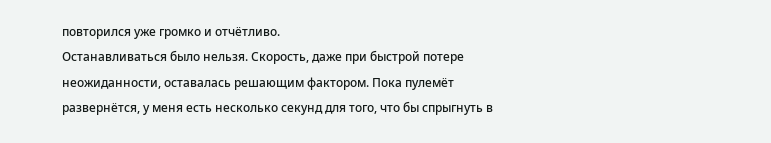повторился уже громко и отчётливо.
Останавливаться было нельзя. Скорость, даже при быстрой потере неожиданности, оставалась решающим фактором. Пока пулемёт развернётся, у меня есть несколько секунд для того, что бы спрыгнуть в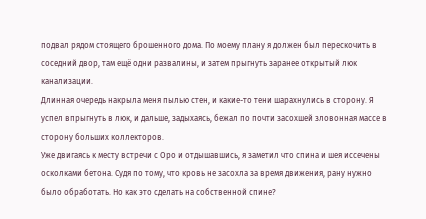подвал рядом стоящего брошенного дома. По моему плану я должен был перескочить в соседний двор, там ещё одни развалины, и затем прыгнуть заранее открытый люк канализации.
Длинная очередь накрыла меня пылью стен, и какие-то тени шарахнулись в сторону. Я успел впрыгнуть в люк, и дальше, задыхаясь, бежал по почти засохшей зловонная массе в сторону больших коллекторов.
Уже двигаясь к месту встречи с Оро и отдышавшись, я заметил что спина и шея иссечены осколками бетона. Судя по тому, что кровь не засохла за время движения, рану нужно было обработать. Но как это сделать на собственной спине?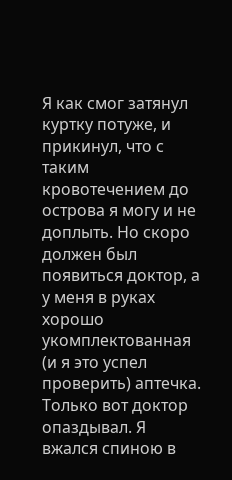Я как смог затянул куртку потуже, и прикинул, что с таким кровотечением до острова я могу и не доплыть. Но скоро должен был появиться доктор, а у меня в руках хорошо укомплектованная (и я это успел проверить) аптечка.
Только вот доктор опаздывал. Я вжался спиною в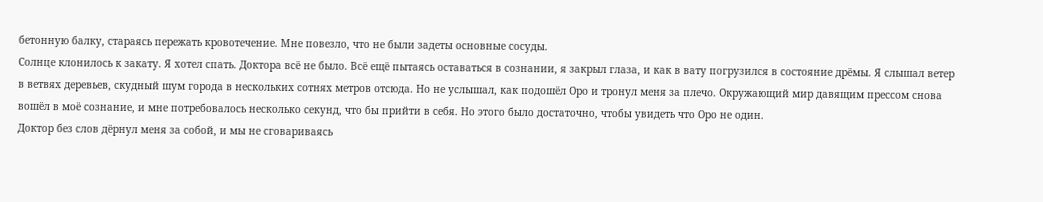бетонную балку, стараясь пережать кровотечение. Мне повезло, что не были задеты основные сосуды.
Солнце клонилось к закату. Я хотел спать. Доктора всё не было. Всё ещё пытаясь оставаться в сознании, я закрыл глаза, и как в вату погрузился в состояние дрёмы. Я слышал ветер в ветвях деревьев, скудный шум города в нескольких сотнях метров отсюда. Но не услышал, как подошёл Оро и тронул меня за плечо. Окружающий мир давящим прессом снова вошёл в моё сознание, и мне потребовалось несколько секунд, что бы прийти в себя. Но этого было достаточно, чтобы увидеть что Оро не один.
Доктор без слов дёрнул меня за собой, и мы не сговариваясь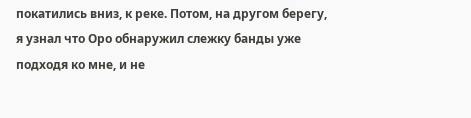покатились вниз, к реке. Потом, на другом берегу, я узнал что Оро обнаружил слежку банды уже подходя ко мне, и не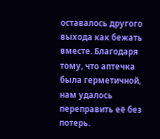оставалось другого выхода как бежать вместе. Благодаря тому, что аптечка была герметичной, нам удалось переправить её без потерь.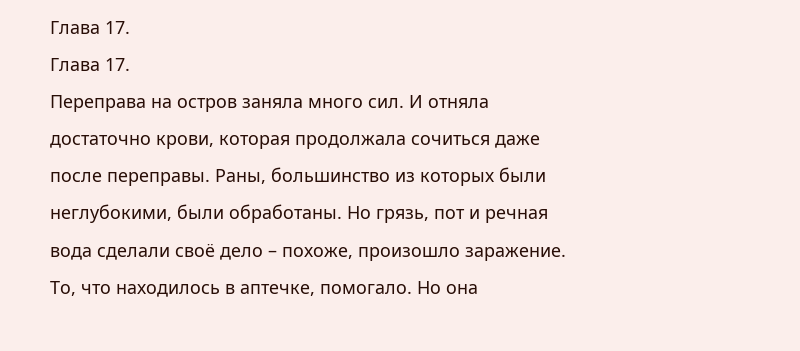Глава 17.
Глава 17.
Переправа на остров заняла много сил. И отняла достаточно крови, которая продолжала сочиться даже после переправы. Раны, большинство из которых были неглубокими, были обработаны. Но грязь, пот и речная вода сделали своё дело – похоже, произошло заражение.
То, что находилось в аптечке, помогало. Но она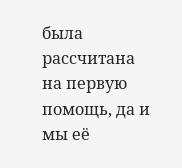была рассчитана на первую помощь, да и мы её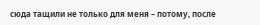сюда тащили не только для меня – потому, после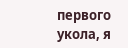первого укола, я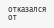отказался от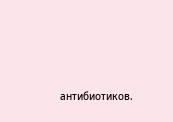антибиотиков.